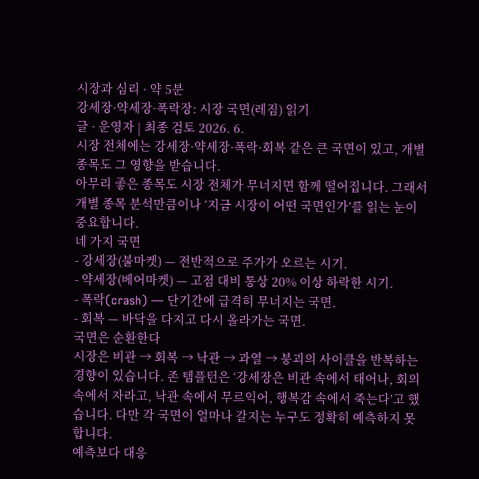시장과 심리 · 약 5분
강세장·약세장·폭락장: 시장 국면(레짐) 읽기
글 · 운영자 | 최종 검토 2026. 6.
시장 전체에는 강세장·약세장·폭락·회복 같은 큰 국면이 있고, 개별 종목도 그 영향을 받습니다.
아무리 좋은 종목도 시장 전체가 무너지면 함께 떨어집니다. 그래서 개별 종목 분석만큼이나 ‘지금 시장이 어떤 국면인가’를 읽는 눈이 중요합니다.
네 가지 국면
- 강세장(불마켓) — 전반적으로 주가가 오르는 시기.
- 약세장(베어마켓) — 고점 대비 통상 20% 이상 하락한 시기.
- 폭락(crash) — 단기간에 급격히 무너지는 국면.
- 회복 — 바닥을 다지고 다시 올라가는 국면.
국면은 순환한다
시장은 비관 → 회복 → 낙관 → 과열 → 붕괴의 사이클을 반복하는 경향이 있습니다. 존 템플턴은 ‘강세장은 비관 속에서 태어나, 회의 속에서 자라고, 낙관 속에서 무르익어, 행복감 속에서 죽는다’고 했습니다. 다만 각 국면이 얼마나 갈지는 누구도 정확히 예측하지 못합니다.
예측보다 대응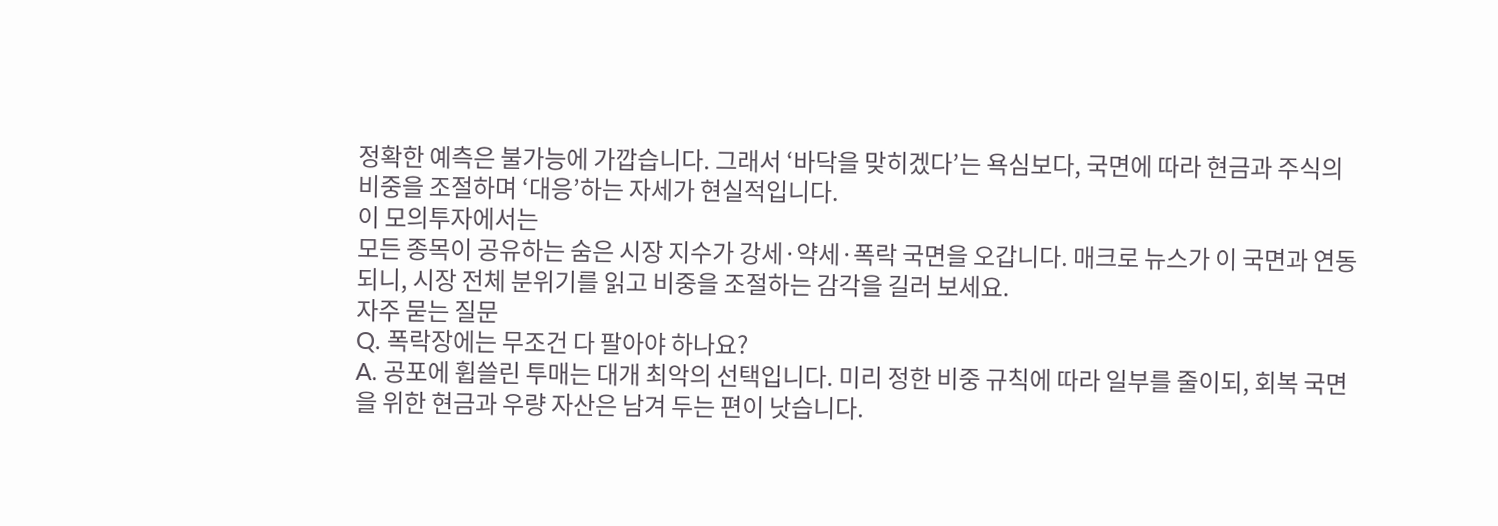정확한 예측은 불가능에 가깝습니다. 그래서 ‘바닥을 맞히겠다’는 욕심보다, 국면에 따라 현금과 주식의 비중을 조절하며 ‘대응’하는 자세가 현실적입니다.
이 모의투자에서는
모든 종목이 공유하는 숨은 시장 지수가 강세·약세·폭락 국면을 오갑니다. 매크로 뉴스가 이 국면과 연동되니, 시장 전체 분위기를 읽고 비중을 조절하는 감각을 길러 보세요.
자주 묻는 질문
Q. 폭락장에는 무조건 다 팔아야 하나요?
A. 공포에 휩쓸린 투매는 대개 최악의 선택입니다. 미리 정한 비중 규칙에 따라 일부를 줄이되, 회복 국면을 위한 현금과 우량 자산은 남겨 두는 편이 낫습니다.